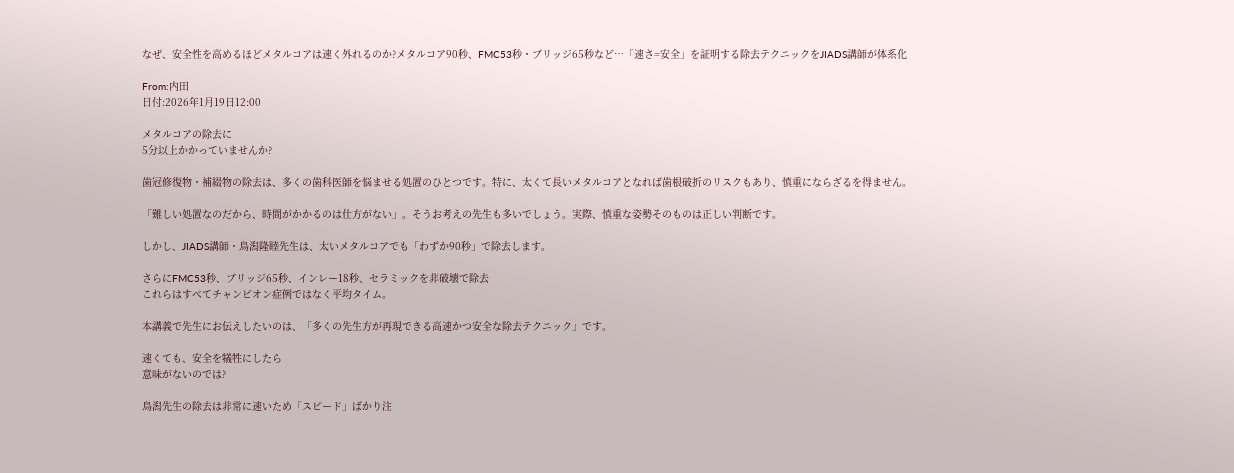なぜ、安全性を高めるほどメタルコアは速く外れるのか?メタルコア90秒、FMC53秒・ブリッジ65秒など…「速さ=安全」を証明する除去テクニックをJIADS講師が体系化

From:内田
日付:2026年1月19日12:00

メタルコアの除去に
5分以上かかっていませんか?

歯冠修復物・補綴物の除去は、多くの歯科医師を悩ませる処置のひとつです。特に、太くて長いメタルコアとなれば歯根破折のリスクもあり、慎重にならざるを得ません。

「難しい処置なのだから、時間がかかるのは仕方がない」。そうお考えの先生も多いでしょう。実際、慎重な姿勢そのものは正しい判断です。

しかし、JIADS講師・鳥潟隆睦先生は、太いメタルコアでも「わずか90秒」で除去します。

さらにFMC53秒、ブリッジ65秒、インレー18秒、セラミックを非破壊で除去
これらはすべてチャンピオン症例ではなく平均タイム。

本講義で先生にお伝えしたいのは、「多くの先生方が再現できる高速かつ安全な除去テクニック」です。

速くても、安全を犠牲にしたら
意味がないのでは?

鳥潟先生の除去は非常に速いため「スピード」ばかり注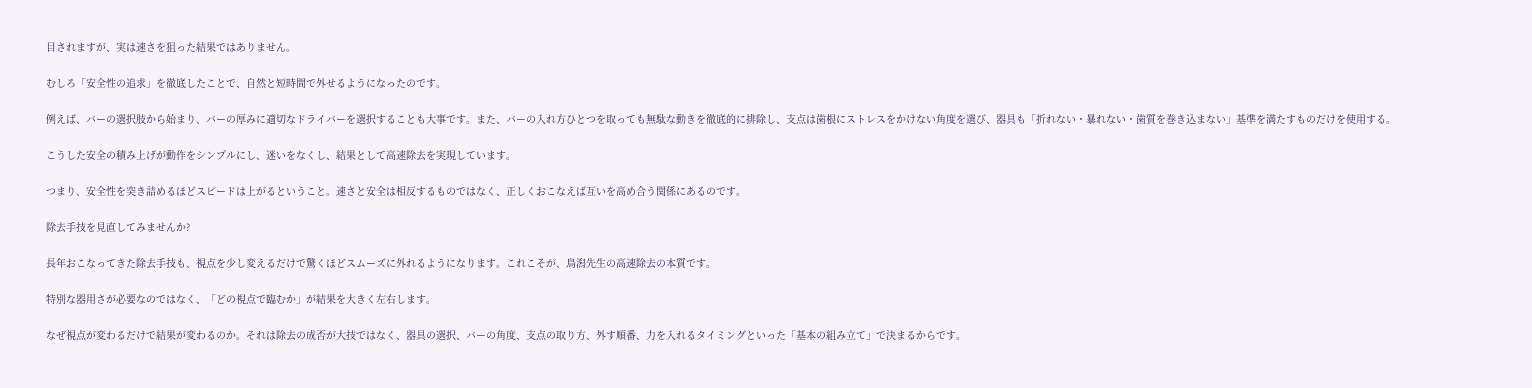目されますが、実は速さを狙った結果ではありません。

むしろ「安全性の追求」を徹底したことで、自然と短時間で外せるようになったのです。

例えば、バーの選択肢から始まり、バーの厚みに適切なドライバーを選択することも大事です。また、バーの入れ方ひとつを取っても無駄な動きを徹底的に排除し、支点は歯根にストレスをかけない角度を選び、器具も「折れない・暴れない・歯質を巻き込まない」基準を満たすものだけを使用する。

こうした安全の積み上げが動作をシンプルにし、迷いをなくし、結果として高速除去を実現しています。

つまり、安全性を突き詰めるほどスピードは上がるということ。速さと安全は相反するものではなく、正しくおこなえば互いを高め合う関係にあるのです。

除去手技を見直してみませんか?

長年おこなってきた除去手技も、視点を少し変えるだけで驚くほどスムーズに外れるようになります。これこそが、鳥潟先生の高速除去の本質です。

特別な器用さが必要なのではなく、「どの視点で臨むか」が結果を大きく左右します。

なぜ視点が変わるだけで結果が変わるのか。それは除去の成否が大技ではなく、器具の選択、バーの角度、支点の取り方、外す順番、力を入れるタイミングといった「基本の組み立て」で決まるからです。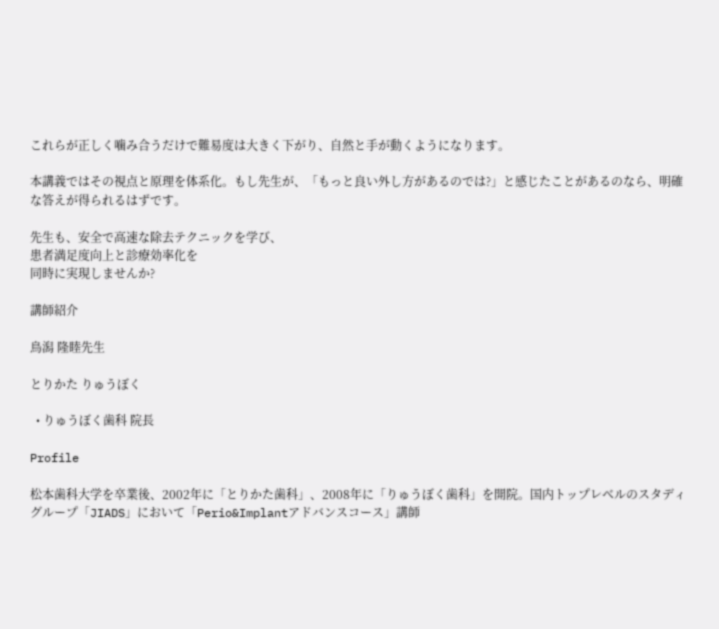これらが正しく噛み合うだけで難易度は大きく下がり、自然と手が動くようになります。

本講義ではその視点と原理を体系化。もし先生が、「もっと良い外し方があるのでは?」と感じたことがあるのなら、明確な答えが得られるはずです。

先生も、安全で高速な除去テクニックを学び、
患者満足度向上と診療効率化を
同時に実現しませんか?

講師紹介

鳥潟 隆睦先生

とりかた りゅうぼく

  • りゅうぼく歯科 院長

Profile

松本歯科大学を卒業後、2002年に「とりかた歯科」、2008年に「りゅうぼく歯科」を開院。国内トップレベルのスタディグループ「JIADS」において「Perio&Implantアドバンスコース」講師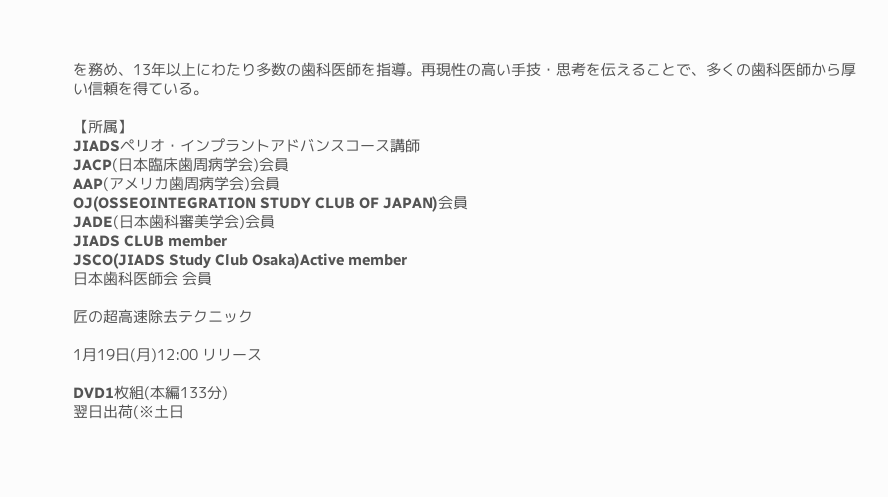を務め、13年以上にわたり多数の歯科医師を指導。再現性の高い手技・思考を伝えることで、多くの歯科医師から厚い信頼を得ている。

【所属】
JIADSペリオ・インプラントアドバンスコース講師
JACP(日本臨床歯周病学会)会員
AAP(アメリカ歯周病学会)会員
OJ(OSSEOINTEGRATION STUDY CLUB OF JAPAN)会員
JADE(日本歯科審美学会)会員
JIADS CLUB member
JSCO(JIADS Study Club Osaka)Active member
日本歯科医師会 会員

匠の超高速除去テクニック

1月19日(月)12:00 リリース

DVD1枚組(本編133分)
翌日出荷(※土日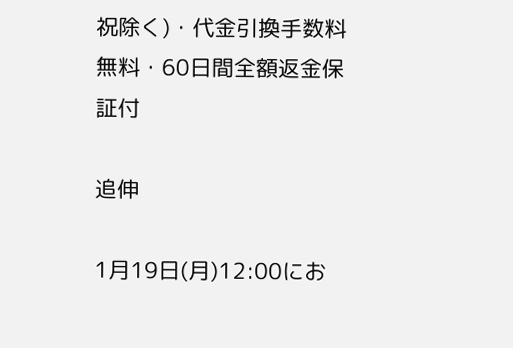祝除く)・代金引換手数料無料・60日間全額返金保証付

追伸

1月19日(月)12:00にお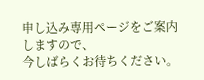申し込み専用ページをご案内しますので、
今しばらくお待ちください。